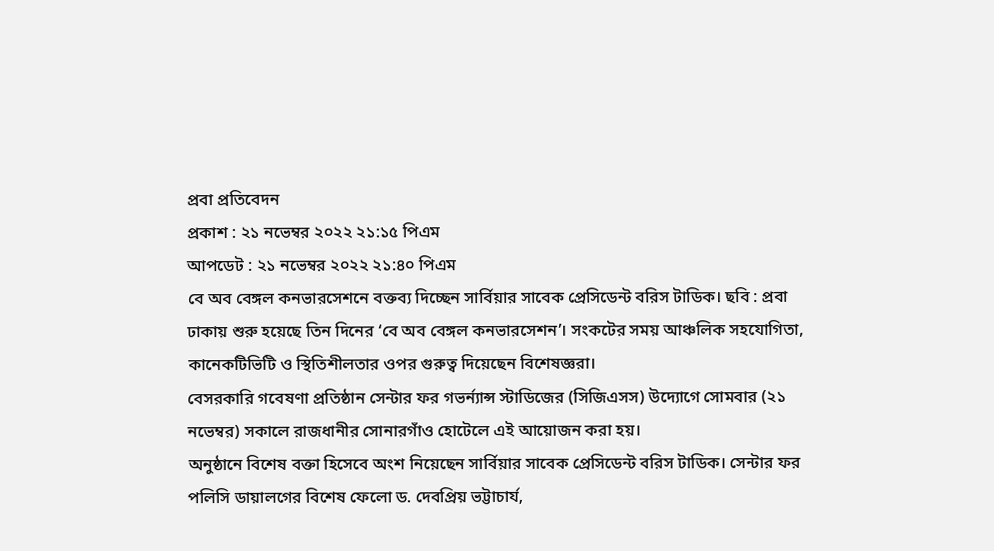প্রবা প্রতিবেদন
প্রকাশ : ২১ নভেম্বর ২০২২ ২১:১৫ পিএম
আপডেট : ২১ নভেম্বর ২০২২ ২১:৪০ পিএম
বে অব বেঙ্গল কনভারসেশনে বক্তব্য দিচ্ছেন সার্বিয়ার সাবেক প্রেসিডেন্ট বরিস টাডিক। ছবি : প্রবা
ঢাকায় শুরু হয়েছে তিন দিনের ‘বে অব বেঙ্গল কনভারসেশন’। সংকটের সময় আঞ্চলিক সহযোগিতা, কানেকটিভিটি ও স্থিতিশীলতার ওপর গুরুত্ব দিয়েছেন বিশেষজ্ঞরা।
বেসরকারি গবেষণা প্রতিষ্ঠান সেন্টার ফর গভর্ন্যান্স স্টাডিজের (সিজিএসস) উদ্যোগে সোমবার (২১ নভেম্বর) সকালে রাজধানীর সোনারগাঁও হোটেলে এই আয়োজন করা হয়।
অনুষ্ঠানে বিশেষ বক্তা হিসেবে অংশ নিয়েছেন সার্বিয়ার সাবেক প্রেসিডেন্ট বরিস টাডিক। সেন্টার ফর পলিসি ডায়ালগের বিশেষ ফেলো ড. দেবপ্রিয় ভট্টাচার্য,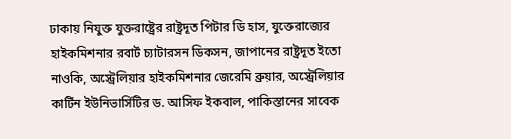ঢাকায় নিযুক্ত যুক্তরাষ্ট্রের রাষ্ট্রদূত পিটার ডি হাস, যুক্তেরাজ্যের হাইকমিশনার রবার্ট চ্যাটারসন ডিকসন, জাপানের রাষ্ট্রদূত ইতো নাওকি, অস্ট্রেলিয়ার হাইকমিশনার জেরেমি ব্রুয়ার, অস্ট্রেলিয়ার কার্টিন ইউনিভার্সিটির ড. আসিফ ইকবাল, পাকিস্তানের সাবেক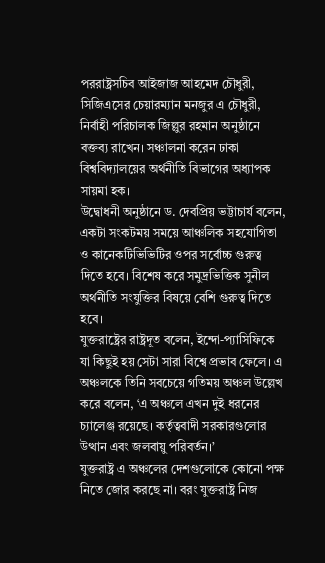পররাষ্ট্রসচিব আইজাজ আহমেদ চৌধুরী, সিজিএসের চেয়ারম্যান মনজুর এ চৌধুরী, নির্বাহী পরিচালক জিল্লুর রহমান অনুষ্ঠানে বক্তব্য রাখেন। সঞ্চালনা করেন ঢাকা বিশ্ববিদ্যালয়ের অর্থনীতি বিভাগের অধ্যাপক সায়মা হক।
উদ্বোধনী অনুষ্ঠানে ড. দেবপ্রিয় ভট্টাচার্য বলেন, একটা সংকটময় সময়ে আঞ্চলিক সহযোগিতা ও কানেকটিভিভিটির ওপর সর্বোচ্চ গুরুত্ব দিতে হবে। বিশেষ করে সমুদ্রভিত্তিক সুনীল অর্থনীতি সংযুক্তির বিষয়ে বেশি গুরুত্ব দিতে হবে।
যুক্তরাষ্ট্রের রাষ্ট্রদূত বলেন, ইন্দো-প্যাসিফিকে যা কিছুই হয় সেটা সারা বিশ্বে প্রভাব ফেলে। এ অঞ্চলকে তিনি সবচেয়ে গতিময় অঞ্চল উল্লেখ করে বলেন, ‘এ অঞ্চলে এখন দুই ধরনের চ্যালেঞ্জ রয়েছে। কর্তৃত্ববাদী সরকারগুলোর উত্থান এবং জলবায়ু পরিবর্তন।’
যুক্তরাষ্ট্র এ অঞ্চলের দেশগুলোকে কোনো পক্ষ নিতে জোর করছে না। বরং যুক্তরাষ্ট্র নিজ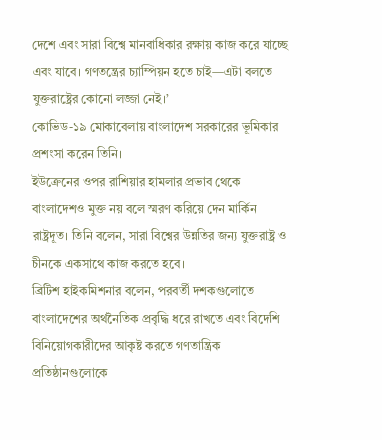দেশে এবং সারা বিশ্বে মানবাধিকার রক্ষায় কাজ করে যাচ্ছে এবং যাবে। গণতন্ত্রের চ্যাম্পিয়ন হতে চাই—এটা বলতে যুক্তরাষ্ট্রের কোনো লজ্জা নেই।’
কোভিড-১৯ মোকাবেলায় বাংলাদেশ সরকারের ভূমিকার প্রশংসা করেন তিনি।
ইউক্রেনের ওপর রাশিয়ার হামলার প্রভাব থেকে বাংলাদেশও মুক্ত নয় বলে স্মরণ করিয়ে দেন মার্কিন রাষ্ট্রদূত। তিনি বলেন, সারা বিশ্বের উন্নতির জন্য যুক্তরাষ্ট্র ও চীনকে একসাথে কাজ করতে হবে।
ব্রিটিশ হাইকমিশনার বলেন, পরবর্তী দশকগুলোতে বাংলাদেশের অর্থনৈতিক প্রবৃদ্ধি ধরে রাখতে এবং বিদেশি বিনিয়োগকারীদের আকৃষ্ট করতে গণতান্ত্রিক প্রতিষ্ঠানগুলোকে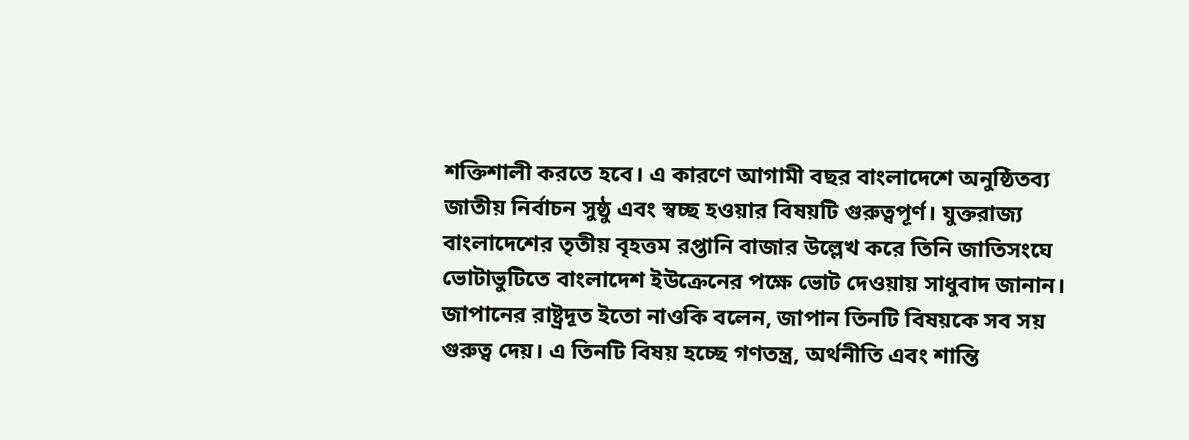শক্তিশালী করতে হবে। এ কারণে আগামী বছর বাংলাদেশে অনুষ্ঠিতব্য জাতীয় নির্বাচন সুষ্ঠু এবং স্বচ্ছ হওয়ার বিষয়টি গুরুত্বপূর্ণ। যুক্তরাজ্য বাংলাদেশের তৃতীয় বৃহত্তম রপ্তানি বাজার উল্লেখ করে তিনি জাতিসংঘে ভোটাভুটিতে বাংলাদেশ ইউক্রেনের পক্ষে ভোট দেওয়ায় সাধুবাদ জানান।
জাপানের রাষ্ট্রদূত ইতো নাওকি বলেন, জাপান তিনটি বিষয়কে সব সয় গুরুত্ব দেয়। এ তিনটি বিষয় হচ্ছে গণতন্ত্র, অর্থনীতি এবং শান্তি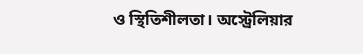ও স্থিতিশীলতা। অস্ট্রেলিয়ার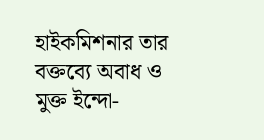হাইকমিশনার তার বক্তব্যে অবাধ ও মুক্ত ইন্দো-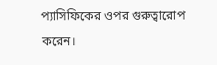প্যাসিফিকের ওপর গুরুত্বারোপ করেন।